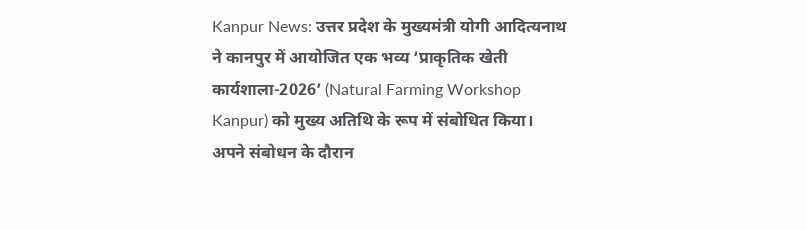Kanpur News: उत्तर प्रदेश के मुख्यमंत्री योगी आदित्यनाथ ने कानपुर में आयोजित एक भव्य ‘प्राकृतिक खेती कार्यशाला-2026’ (Natural Farming Workshop Kanpur) को मुख्य अतिथि के रूप में संबोधित किया। अपने संबोधन के दौरान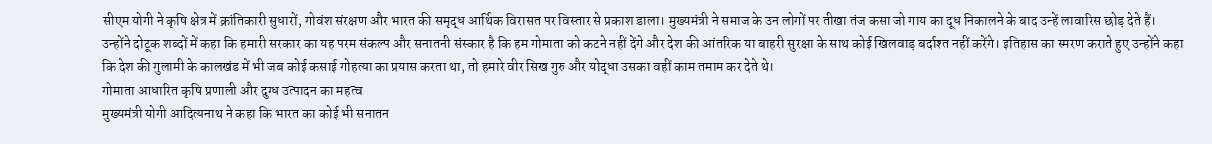सीएम योगी ने कृषि क्षेत्र में क्रांतिकारी सुधारों, गोवंश संरक्षण और भारत की समृद्ध आर्थिक विरासत पर विस्तार से प्रकाश डाला। मुख्यमंत्री ने समाज के उन लोगों पर तीखा तंज कसा जो गाय का दूध निकालने के बाद उन्हें लावारिस छोड़ देते हैं।
उन्होंने दोटूक शब्दों में कहा कि हमारी सरकार का यह परम संकल्प और सनातनी संस्कार है कि हम गोमाता को कटने नहीं देंगे और देश की आंतरिक या बाहरी सुरक्षा के साथ कोई खिलवाड़ बर्दाश्त नहीं करेंगे। इतिहास का स्मरण कराते हुए उन्होंने कहा कि देश की गुलामी के कालखंड में भी जब कोई कसाई गोहत्या का प्रयास करता था, तो हमारे वीर सिख गुरु और योद्धा उसका वहीं काम तमाम कर देते थे।
गोमाता आधारित कृषि प्रणाली और दुग्ध उत्पादन का महत्व
मुख्यमंत्री योगी आदित्यनाथ ने कहा कि भारत का कोई भी सनातन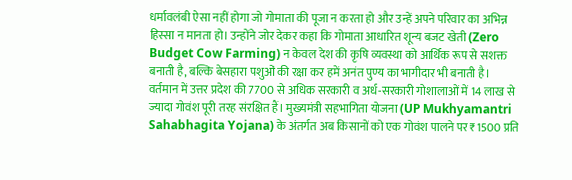धर्मावलंबी ऐसा नहीं होगा जो गोमाता की पूजा न करता हो और उन्हें अपने परिवार का अभिन्न हिस्सा न मानता हो। उन्होंने जोर देकर कहा कि गोमाता आधारित शून्य बजट खेती (Zero Budget Cow Farming) न केवल देश की कृषि व्यवस्था को आर्थिक रूप से सशक्त बनाती है, बल्कि बेसहारा पशुओं की रक्षा कर हमें अनंत पुण्य का भागीदार भी बनाती है।
वर्तमान में उत्तर प्रदेश की 7700 से अधिक सरकारी व अर्ध-सरकारी गोशालाओं में 14 लाख से ज्यादा गोवंश पूरी तरह संरक्षित हैं। मुख्यमंत्री सहभागिता योजना (UP Mukhyamantri Sahabhagita Yojana) के अंतर्गत अब किसानों को एक गोवंश पालने पर ₹1500 प्रति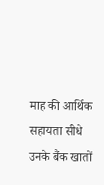माह की आर्थिक सहायता सीधे उनके बैंक खातों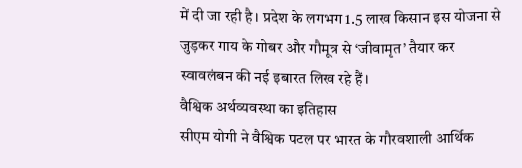में दी जा रही है। प्रदेश के लगभग 1.5 लाख किसान इस योजना से जुड़कर गाय के गोबर और गौमूत्र से ‘जीवामृत’ तैयार कर स्वावलंबन की नई इबारत लिख रहे हैं।
वैश्विक अर्थव्यवस्था का इतिहास
सीएम योगी ने वैश्विक पटल पर भारत के गौरवशाली आर्थिक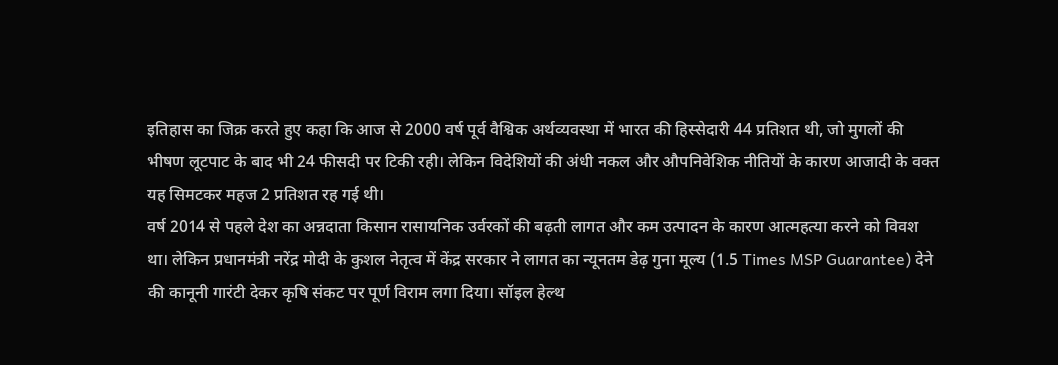इतिहास का जिक्र करते हुए कहा कि आज से 2000 वर्ष पूर्व वैश्विक अर्थव्यवस्था में भारत की हिस्सेदारी 44 प्रतिशत थी, जो मुगलों की भीषण लूटपाट के बाद भी 24 फीसदी पर टिकी रही। लेकिन विदेशियों की अंधी नकल और औपनिवेशिक नीतियों के कारण आजादी के वक्त यह सिमटकर महज 2 प्रतिशत रह गई थी।
वर्ष 2014 से पहले देश का अन्नदाता किसान रासायनिक उर्वरकों की बढ़ती लागत और कम उत्पादन के कारण आत्महत्या करने को विवश था। लेकिन प्रधानमंत्री नरेंद्र मोदी के कुशल नेतृत्व में केंद्र सरकार ने लागत का न्यूनतम डेढ़ गुना मूल्य (1.5 Times MSP Guarantee) देने की कानूनी गारंटी देकर कृषि संकट पर पूर्ण विराम लगा दिया। सॉइल हेल्थ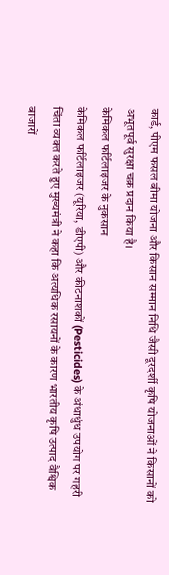कार्ड, पीएम फसल बीमा योजना और किसान सम्मान निधि जैसी दूरदर्शी कृषि योजनाओं ने किसानों को अभूतपूर्व सुरक्षा चक्र प्रदान किया है।
केमिकल फर्टिलाइजर के नुकसान
केमिकल फर्टिलाइजर (यूरिया, डीएपी) और कीटनाशकों (Pesticides) के अंधाधुंध उपयोग पर गहरी चिंता व्यक्त करते हुए मुख्यमंत्री ने कहा कि अत्यधिक रसायनों के कारण भारतीय कृषि उत्पाद वैश्विक बाजारों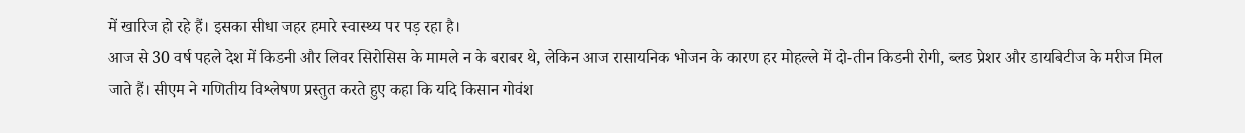में खारिज हो रहे हैं। इसका सीधा जहर हमारे स्वास्थ्य पर पड़ रहा है।
आज से 30 वर्ष पहले देश में किडनी और लिवर सिरोसिस के मामले न के बराबर थे, लेकिन आज रासायनिक भोजन के कारण हर मोहल्ले में दो-तीन किडनी रोगी, ब्लड प्रेशर और डायबिटीज के मरीज मिल जाते हैं। सीएम ने गणितीय विश्लेषण प्रस्तुत करते हुए कहा कि यदि किसान गोवंश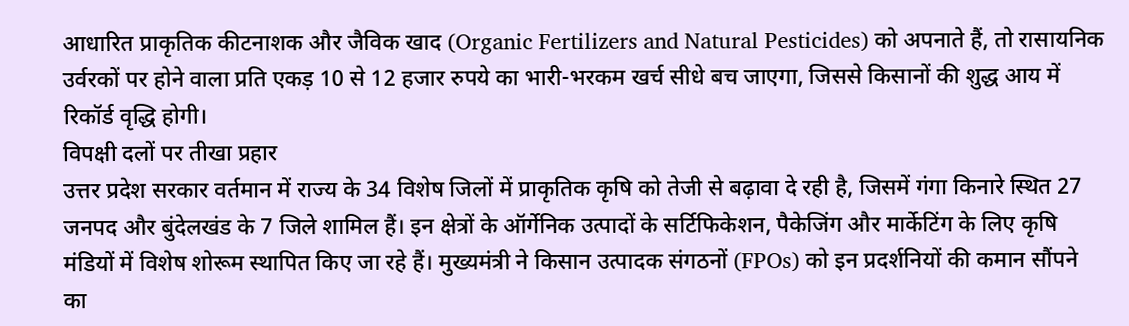आधारित प्राकृतिक कीटनाशक और जैविक खाद (Organic Fertilizers and Natural Pesticides) को अपनाते हैं, तो रासायनिक उर्वरकों पर होने वाला प्रति एकड़ 10 से 12 हजार रुपये का भारी-भरकम खर्च सीधे बच जाएगा, जिससे किसानों की शुद्ध आय में रिकॉर्ड वृद्धि होगी।
विपक्षी दलों पर तीखा प्रहार
उत्तर प्रदेश सरकार वर्तमान में राज्य के 34 विशेष जिलों में प्राकृतिक कृषि को तेजी से बढ़ावा दे रही है, जिसमें गंगा किनारे स्थित 27 जनपद और बुंदेलखंड के 7 जिले शामिल हैं। इन क्षेत्रों के ऑर्गेनिक उत्पादों के सर्टिफिकेशन, पैकेजिंग और मार्केटिंग के लिए कृषि मंडियों में विशेष शोरूम स्थापित किए जा रहे हैं। मुख्यमंत्री ने किसान उत्पादक संगठनों (FPOs) को इन प्रदर्शनियों की कमान सौंपने का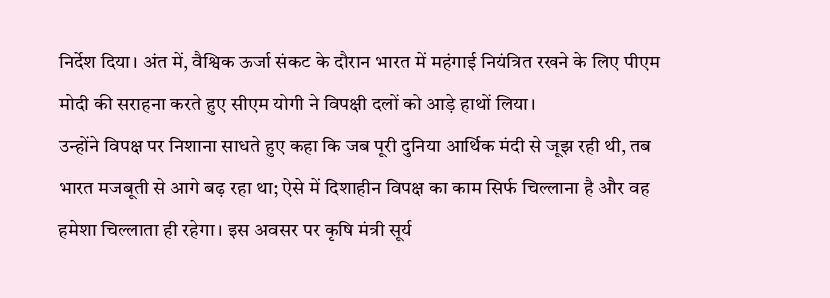निर्देश दिया। अंत में, वैश्विक ऊर्जा संकट के दौरान भारत में महंगाई नियंत्रित रखने के लिए पीएम मोदी की सराहना करते हुए सीएम योगी ने विपक्षी दलों को आड़े हाथों लिया।
उन्होंने विपक्ष पर निशाना साधते हुए कहा कि जब पूरी दुनिया आर्थिक मंदी से जूझ रही थी, तब भारत मजबूती से आगे बढ़ रहा था; ऐसे में दिशाहीन विपक्ष का काम सिर्फ चिल्लाना है और वह हमेशा चिल्लाता ही रहेगा। इस अवसर पर कृषि मंत्री सूर्य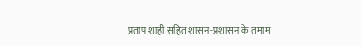प्रताप शाही सहित शासन-प्रशासन के तमाम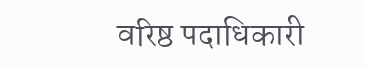वरिष्ठ पदाधिकारी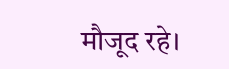मौजूद रहे।